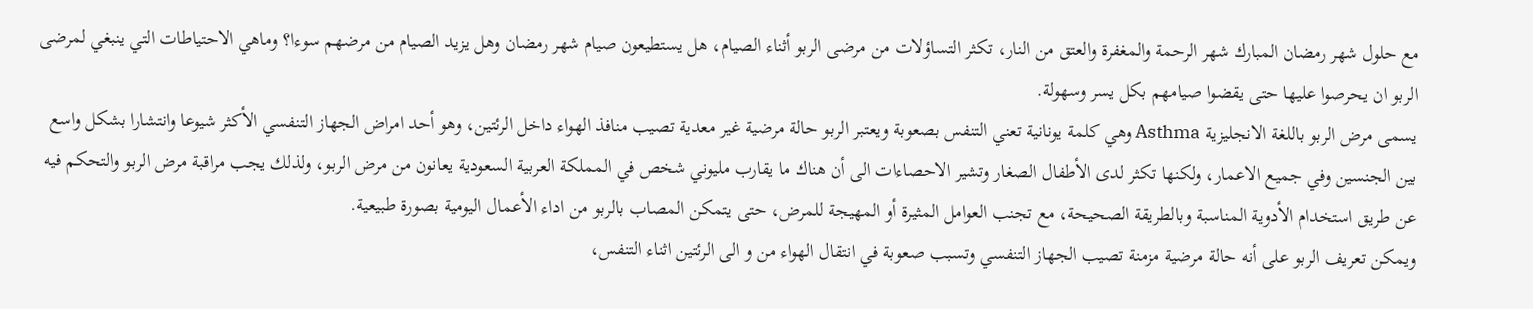مع حلول شهر رمضان المبارك شهر الرحمة والمغفرة والعتق من النار، تكثر التساؤلات من مرضى الربو أثناء الصيام، هل يستطيعون صيام شهر رمضان وهل يزيد الصيام من مرضهم سوءا؟ وماهي الاحتياطات التي ينبغي لمرضى الربو ان يحرصوا عليها حتى يقضوا صيامهم بكل يسر وسهولة.
يسمى مرض الربو باللغة الانجليزية Asthma وهي كلمة يونانية تعني التنفس بصعوبة ويعتبر الربو حالة مرضية غير معدية تصيب منافذ الهواء داخل الرئتين، وهو أحد امراض الجهاز التنفسي الأكثر شيوعا وانتشارا بشكل واسع بين الجنسين وفي جميع الاعمار، ولكنها تكثر لدى الأطفال الصغار وتشير الاحصاءات الى أن هناك ما يقارب مليوني شخص في المملكة العربية السعودية يعانون من مرض الربو، ولذلك يجب مراقبة مرض الربو والتحكم فيه عن طريق استخدام الأدوية المناسبة وبالطريقة الصحيحة، مع تجنب العوامل المثيرة أو المهيجة للمرض، حتى يتمكن المصاب بالربو من اداء الأعمال اليومية بصورة طبيعية.
ويمكن تعريف الربو على أنه حالة مرضية مزمنة تصيب الجهاز التنفسي وتسبب صعوبة في انتقال الهواء من و الى الرئتين اثناء التنفس،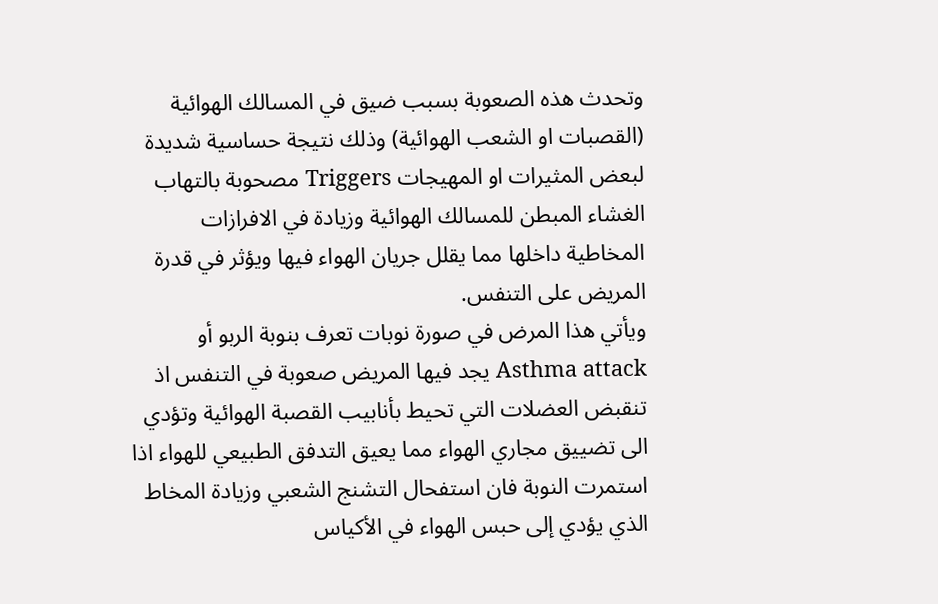وتحدث هذه الصعوبة بسبب ضيق في المسالك الهوائية (القصبات او الشعب الهوائية) وذلك نتيجة حساسية شديدة لبعض المثيرات او المهيجات Triggers مصحوبة بالتهاب الغشاء المبطن للمسالك الهوائية وزيادة في الافرازات المخاطية داخلها مما يقلل جريان الهواء فيها ويؤثر في قدرة المريض على التنفس.
ويأتي هذا المرض في صورة نوبات تعرف بنوبة الربو أو Asthma attack يجد فيها المريض صعوبة في التنفس اذ تنقبض العضلات التي تحيط بأنابيب القصبة الهوائية وتؤدي الى تضييق مجاري الهواء مما يعيق التدفق الطبيعي للهواء اذا استمرت النوبة فان استفحال التشنج الشعبي وزيادة المخاط الذي يؤدي إلى حبس الهواء في الأكياس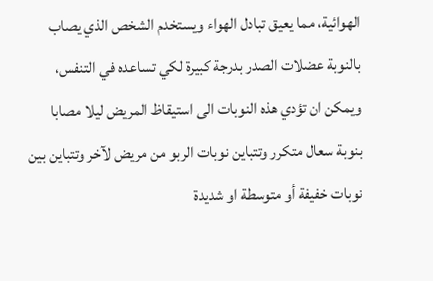الهوائية، مما يعيق تبادل الهواء ويستخدم الشخص الذي يصاب بالنوبة عضلات الصدر بدرجة كبيرة لكي تساعده في التنفس، ويمكن ان تؤدي هذه النوبات الى استيقاظ المريض ليلا مصابا بنوبة سعال متكرر وتتباين نوبات الربو من مريض لآخر وتتباين بين نوبات خفيفة أو متوسطة او شديدة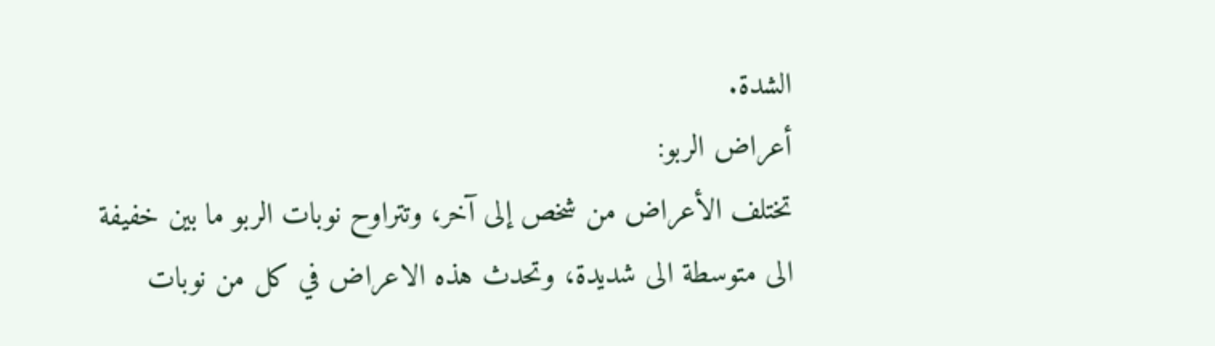الشدة.
أعراض الربو:
تختلف الأعراض من شخص إلى آخر، وتتراوح نوبات الربو ما بين خفيفة الى متوسطة الى شديدة، وتحدث هذه الاعراض في كل من نوبات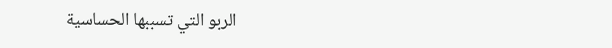الربو التي تسببها الحساسية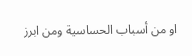او من أسباب الحساسية ومن ابرز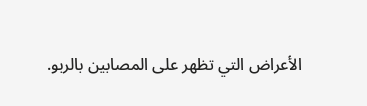الأعراض التي تظهر على المصابين بالربو.